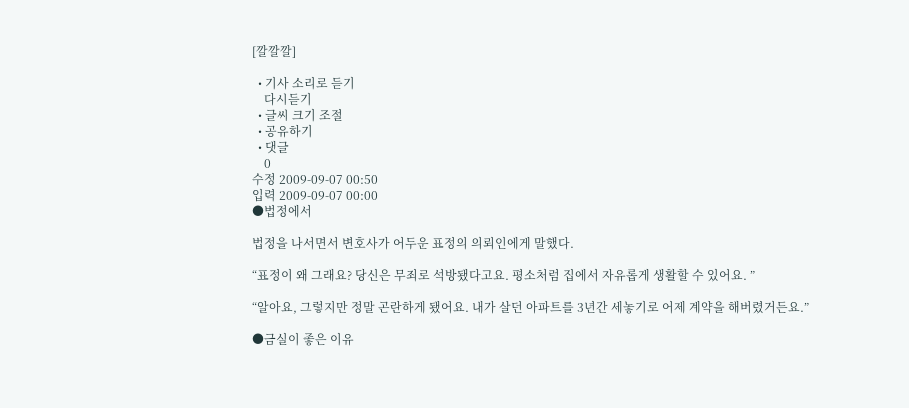[깔깔깔]

  • 기사 소리로 듣기
    다시듣기
  • 글씨 크기 조절
  • 공유하기
  • 댓글
    0
수정 2009-09-07 00:50
입력 2009-09-07 00:00
●법정에서

법정을 나서면서 변호사가 어두운 표정의 의뢰인에게 말했다.

“표정이 왜 그래요? 당신은 무죄로 석방됐다고요. 평소처럼 집에서 자유롭게 생활할 수 있어요. ”

“알아요, 그렇지만 정말 곤란하게 됐어요. 내가 살던 아파트를 3년간 세놓기로 어제 계약을 해버렸거든요.”

●금실이 좋은 이유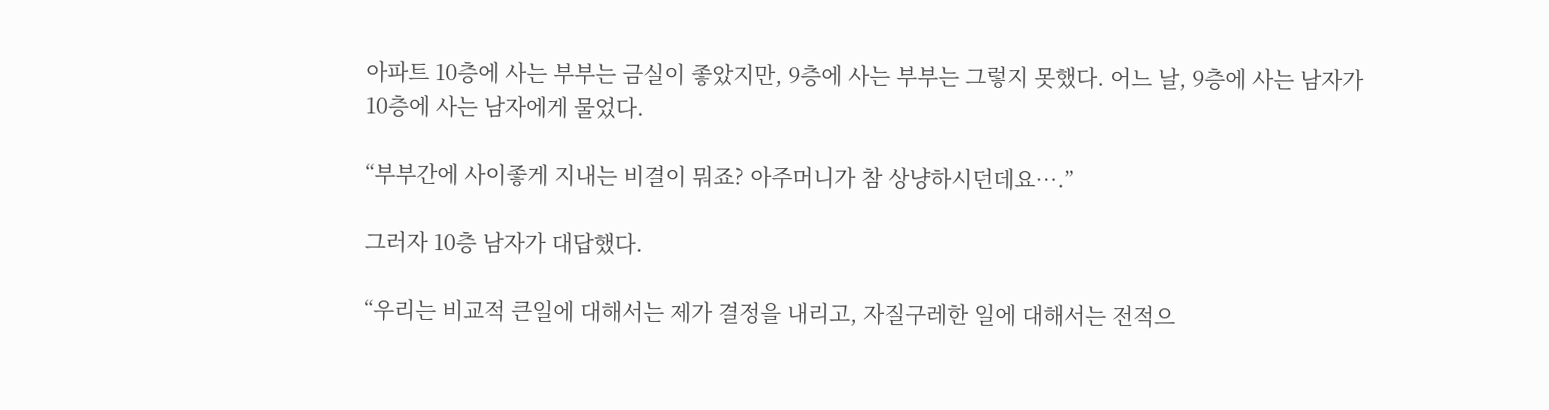아파트 10층에 사는 부부는 금실이 좋았지만, 9층에 사는 부부는 그렇지 못했다. 어느 날, 9층에 사는 남자가 10층에 사는 남자에게 물었다.

“부부간에 사이좋게 지내는 비결이 뭐죠? 아주머니가 참 상냥하시던데요….”

그러자 10층 남자가 대답했다.

“우리는 비교적 큰일에 대해서는 제가 결정을 내리고, 자질구레한 일에 대해서는 전적으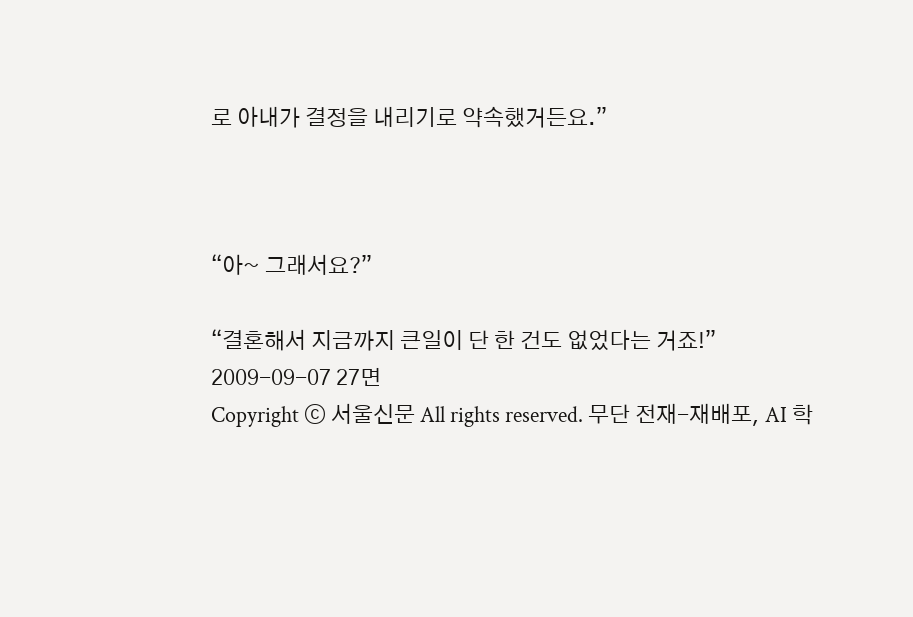로 아내가 결정을 내리기로 약속했거든요.”



“아~ 그래서요?”

“결혼해서 지금까지 큰일이 단 한 건도 없었다는 거죠!”
2009-09-07 27면
Copyright ⓒ 서울신문 All rights reserved. 무단 전재-재배포, AI 학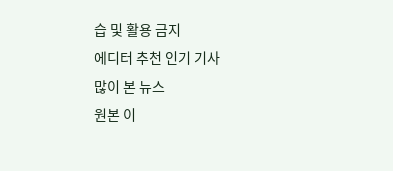습 및 활용 금지
에디터 추천 인기 기사
많이 본 뉴스
원본 이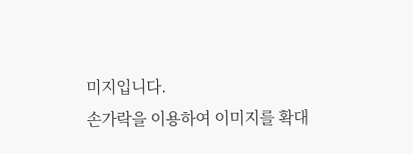미지입니다.
손가락을 이용하여 이미지를 확대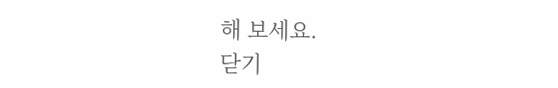해 보세요.
닫기